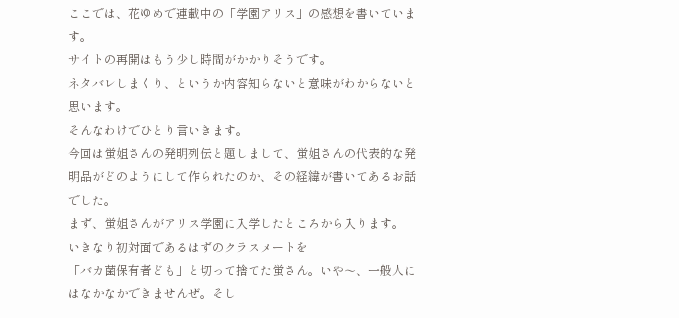ここでは、花ゆめで連載中の「学園アリス」の感想を書いています。
サイトの再開はもう少し時間がかかりそうです。
ネタバレしまくり、というか内容知らないと意味がわからないと思います。
そんなわけでひとり言いきます。
今回は蛍姐さんの発明列伝と題しまして、蛍姐さんの代表的な発明品がどのようにして作られたのか、その経緯が書いてあるお話でした。
まず、蛍姐さんがアリス学園に入学したところから入ります。
いきなり初対面であるはずのクラスメートを
「バカ菌保有者ども」と切って捨てた蛍さん。いや〜、一般人にはなかなかできませんぜ。そし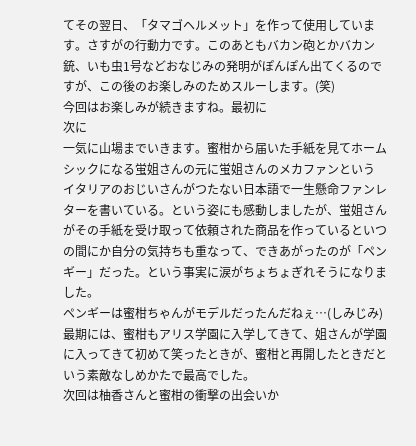てその翌日、「タマゴヘルメット」を作って使用しています。さすがの行動力です。このあともバカン砲とかバカン銃、いも虫1号などおなじみの発明がぽんぽん出てくるのですが、この後のお楽しみのためスルーします。(笑)
今回はお楽しみが続きますね。最初に
次に
一気に山場までいきます。蜜柑から届いた手紙を見てホームシックになる蛍姐さんの元に蛍姐さんのメカファンという
イタリアのおじいさんがつたない日本語で一生懸命ファンレターを書いている。という姿にも感動しましたが、蛍姐さんがその手紙を受け取って依頼された商品を作っているといつの間にか自分の気持ちも重なって、できあがったのが「ペンギー」だった。という事実に涙がちょちょぎれそうになりました。
ペンギーは蜜柑ちゃんがモデルだったんだねぇ…(しみじみ)
最期には、蜜柑もアリス学園に入学してきて、姐さんが学園に入ってきて初めて笑ったときが、蜜柑と再開したときだという素敵なしめかたで最高でした。
次回は柚香さんと蜜柑の衝撃の出会いか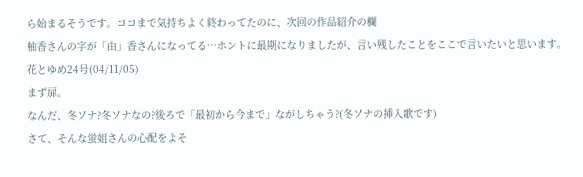ら始まるそうです。ココまで気持ちよく終わってたのに、次回の作品紹介の欄
柚香さんの字が「由」香さんになってる…ホントに最期になりましたが、言い残したことをここで言いたいと思います。
花とゆめ24号(04/11/05)
まず扉。
なんだ、冬ソナ?冬ソナなの?後ろで「最初から今まで」ながしちゃう?(冬ソナの挿入歌です)
さて、そんな蛍姐さんの心配をよそ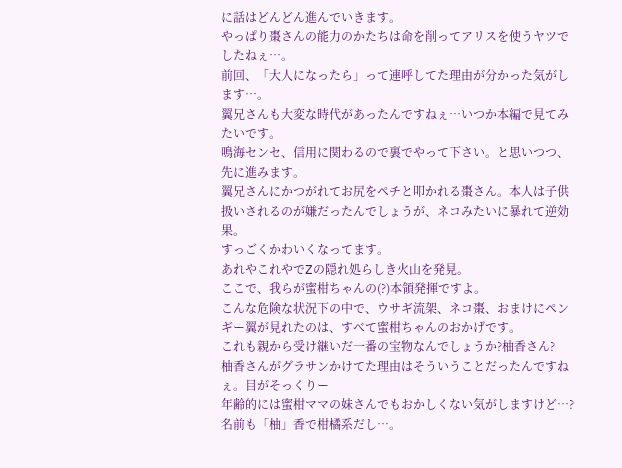に話はどんどん進んでいきます。
やっぱり棗さんの能力のかたちは命を削ってアリスを使うヤツでしたねぇ…。
前回、「大人になったら」って連呼してた理由が分かった気がします…。
翼兄さんも大変な時代があったんですねぇ…いつか本編で見てみたいです。
鳴海センセ、信用に関わるので裏でやって下さい。と思いつつ、先に進みます。
翼兄さんにかつがれてお尻をペチと叩かれる棗さん。本人は子供扱いされるのが嫌だったんでしょうが、ネコみたいに暴れて逆効果。
すっごくかわいくなってます。
あれやこれやでZの隠れ処らしき火山を発見。
ここで、我らが蜜柑ちゃんの(?)本領発揮ですよ。
こんな危険な状況下の中で、ウサギ流架、ネコ棗、おまけにペンギー翼が見れたのは、すべて蜜柑ちゃんのおかげです。
これも親から受け継いだ一番の宝物なんでしょうか?柚香さん?
柚香さんがグラサンかけてた理由はそういうことだったんですねぇ。目がそっくりー
年齢的には蜜柑ママの妹さんでもおかしくない気がしますけど…?名前も「柚」香で柑橘系だし…。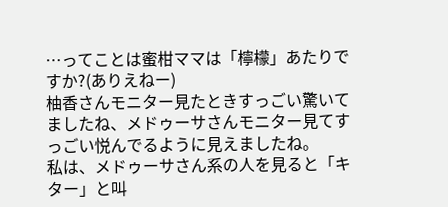…ってことは蜜柑ママは「檸檬」あたりですか?(ありえねー)
柚香さんモニター見たときすっごい驚いてましたね、メドゥーサさんモニター見てすっごい悦んでるように見えましたね。
私は、メドゥーサさん系の人を見ると「キター」と叫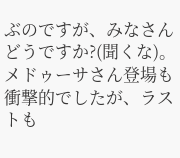ぶのですが、みなさんどうですか?(聞くな)。
メドゥーサさん登場も衝撃的でしたが、ラストも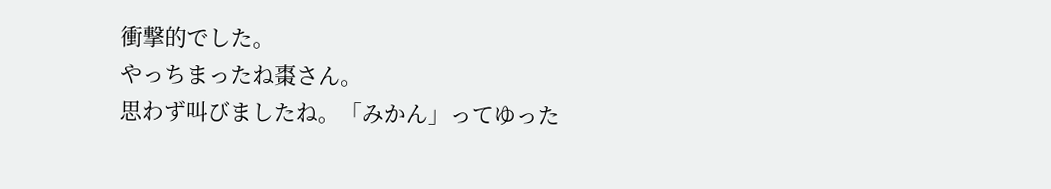衝撃的でした。
やっちまったね棗さん。
思わず叫びましたね。「みかん」ってゆった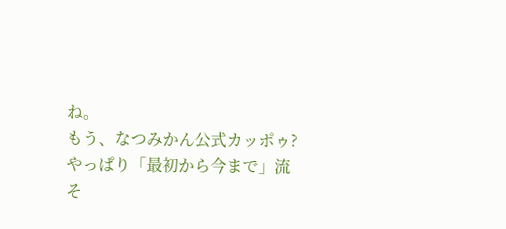ね。
もう、なつみかん公式カッポゥ?
やっぱり「最初から今まで」流そ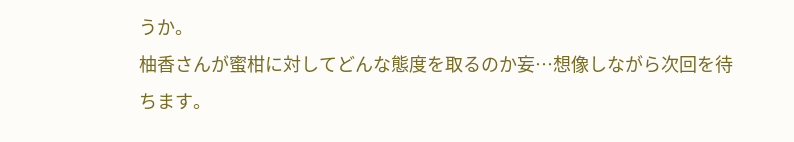うか。
柚香さんが蜜柑に対してどんな態度を取るのか妄…想像しながら次回を待ちます。